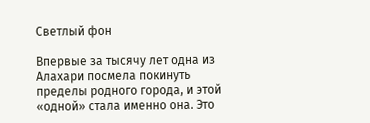Светлый фон

Впервые за тысячу лет одна из Алахари посмела покинуть пределы родного города, и этой «одной» стала именно она. Это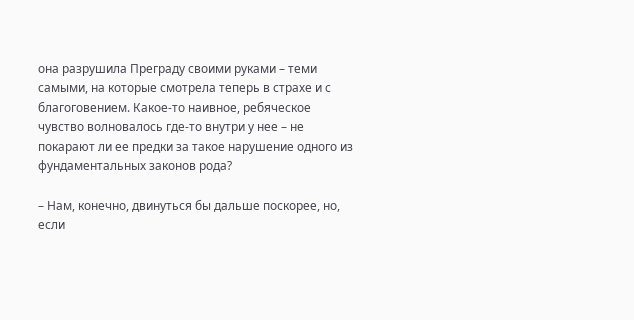она разрушила Преграду своими руками – теми самыми, на которые смотрела теперь в страхе и с благоговением. Какое-то наивное, ребяческое чувство волновалось где-то внутри у нее – не покарают ли ее предки за такое нарушение одного из фундаментальных законов рода?

– Нам, конечно, двинуться бы дальше поскорее, но, если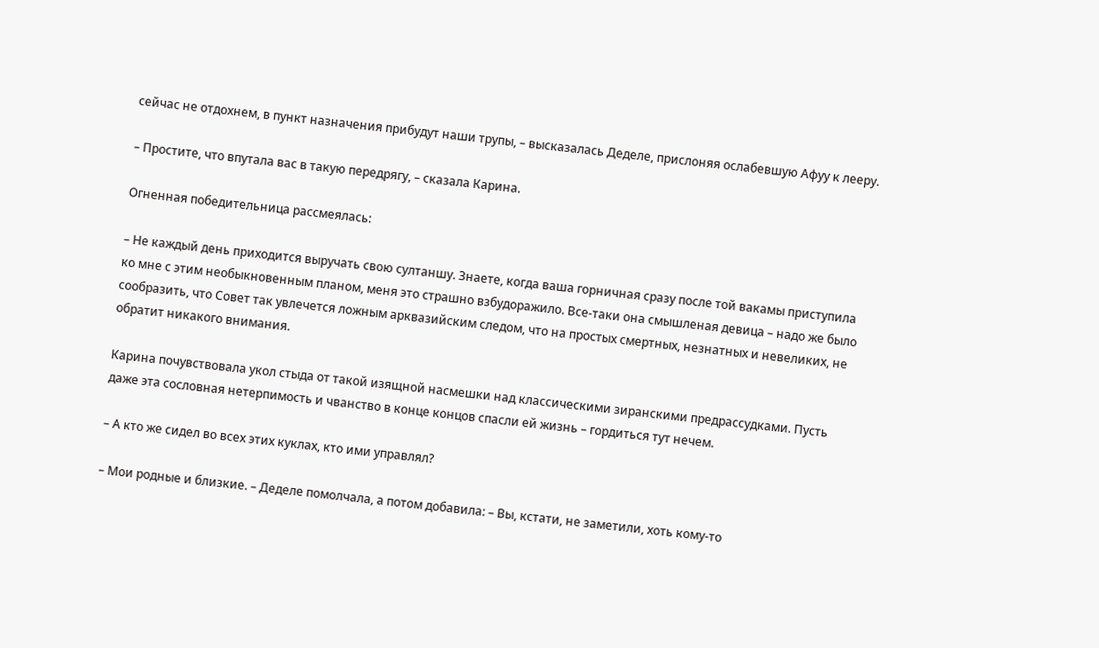сейчас не отдохнем, в пункт назначения прибудут наши трупы, – высказалась Деделе, прислоняя ослабевшую Афуу к лееру.

– Простите, что впутала вас в такую передрягу, – сказала Карина.

Огненная победительница рассмеялась:

– Не каждый день приходится выручать свою султаншу. Знаете, когда ваша горничная сразу после той вакамы приступила ко мне с этим необыкновенным планом, меня это страшно взбудоражило. Все-таки она смышленая девица – надо же было сообразить, что Совет так увлечется ложным арквазийским следом, что на простых смертных, незнатных и невеликих, не обратит никакого внимания.

Карина почувствовала укол стыда от такой изящной насмешки над классическими зиранскими предрассудками. Пусть даже эта сословная нетерпимость и чванство в конце концов спасли ей жизнь – гордиться тут нечем.

– А кто же сидел во всех этих куклах, кто ими управлял?

– Мои родные и близкие. – Деделе помолчала, а потом добавила: – Вы, кстати, не заметили, хоть кому-то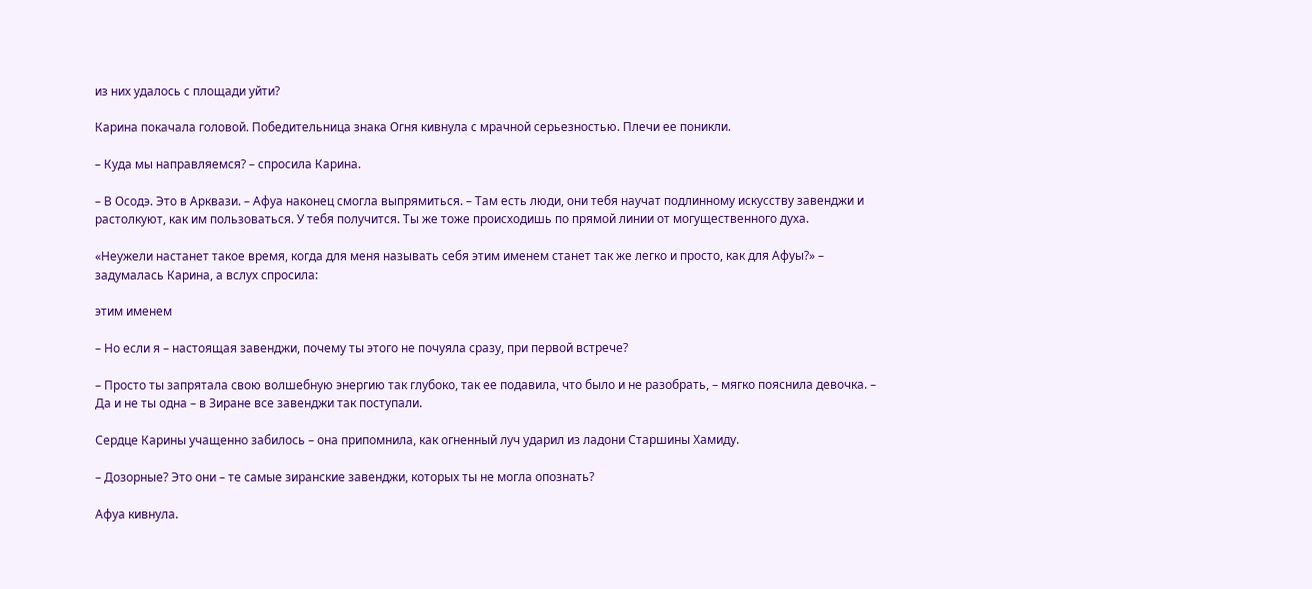из них удалось с площади уйти?

Карина покачала головой. Победительница знака Огня кивнула с мрачной серьезностью. Плечи ее поникли.

– Куда мы направляемся? – спросила Карина.

– В Осодэ. Это в Арквази. – Афуа наконец смогла выпрямиться. – Там есть люди, они тебя научат подлинному искусству завенджи и растолкуют, как им пользоваться. У тебя получится. Ты же тоже происходишь по прямой линии от могущественного духа.

«Неужели настанет такое время, когда для меня называть себя этим именем станет так же легко и просто, как для Афуы?» – задумалась Карина, а вслух спросила:

этим именем

– Но если я – настоящая завенджи, почему ты этого не почуяла сразу, при первой встрече?

– Просто ты запрятала свою волшебную энергию так глубоко, так ее подавила, что было и не разобрать, – мягко пояснила девочка. – Да и не ты одна – в Зиране все завенджи так поступали.

Сердце Карины учащенно забилось – она припомнила, как огненный луч ударил из ладони Старшины Хамиду.

– Дозорные? Это они – те самые зиранские завенджи, которых ты не могла опознать?

Афуа кивнула.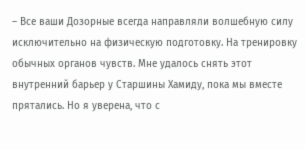– Все ваши Дозорные всегда направляли волшебную силу исключительно на физическую подготовку. На тренировку обычных органов чувств. Мне удалось снять этот внутренний барьер у Старшины Хамиду, пока мы вместе прятались. Но я уверена, что с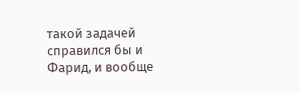такой задачей справился бы и Фарид, и вообще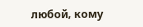любой, кому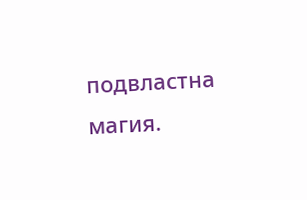подвластна магия.